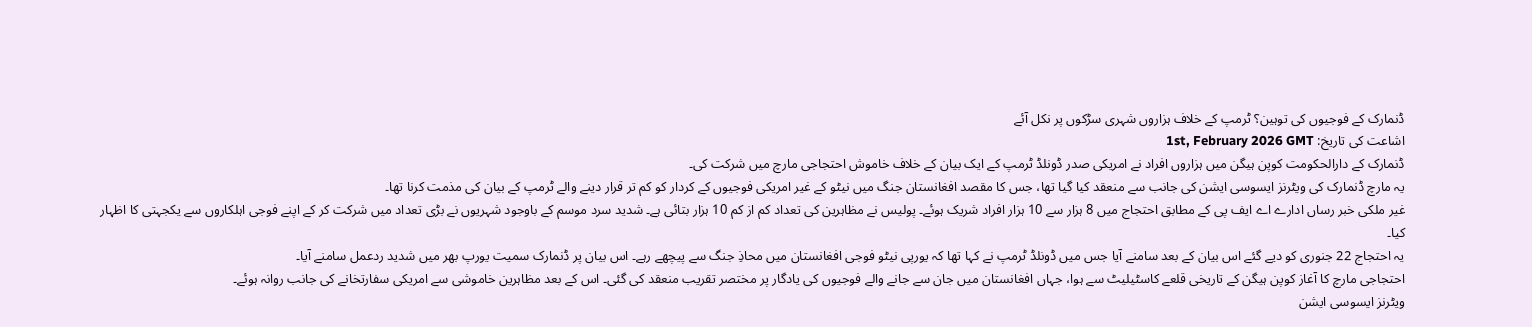ڈنمارک کے فوجیوں کی توہین؟ ٹرمپ کے خلاف ہزاروں شہری سڑکوں پر نکل آئے
اشاعت کی تاریخ: 1st, February 2026 GMT
ڈنمارک کے دارالحکومت کوپن ہیگن میں ہزاروں افراد نے امریکی صدر ڈونلڈ ٹرمپ کے ایک بیان کے خلاف خاموش احتجاجی مارچ میں شرکت کی۔
یہ مارچ ڈنمارک کی ویٹرنز ایسوسی ایشن کی جانب سے منعقد کیا گیا تھا، جس کا مقصد افغانستان جنگ میں نیٹو کے غیر امریکی فوجیوں کے کردار کو کم تر قرار دینے والے ٹرمپ کے بیان کی مذمت کرنا تھا۔
غیر ملکی خبر رساں ادارے اے ایف پی کے مطابق احتجاج میں 8 ہزار سے 10 ہزار افراد شریک ہوئے۔ پولیس نے مظاہرین کی تعداد کم از کم 10 ہزار بتائی ہے۔ شدید سرد موسم کے باوجود شہریوں نے بڑی تعداد میں شرکت کر کے اپنے فوجی اہلکاروں سے یکجہتی کا اظہار کیا۔
یہ احتجاج 22 جنوری کو دیے گئے اس بیان کے بعد سامنے آیا جس میں ڈونلڈ ٹرمپ نے کہا تھا کہ یورپی نیٹو فوجی افغانستان میں محاذِ جنگ سے پیچھے رہے۔ اس بیان پر ڈنمارک سمیت یورپ بھر میں شدید ردعمل سامنے آیا۔
احتجاجی مارچ کا آغاز کوپن ہیگن کے تاریخی قلعے کاسٹیلیٹ سے ہوا، جہاں افغانستان میں جان سے جانے والے فوجیوں کی یادگار پر مختصر تقریب منعقد کی گئی۔ اس کے بعد مظاہرین خاموشی سے امریکی سفارتخانے کی جانب روانہ ہوئے۔
ویٹرنز ایسوسی ایشن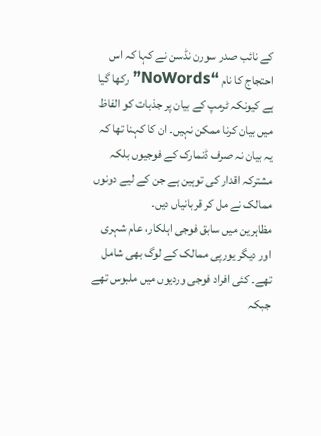کے نائب صدر سورن نڈسن نے کہا کہ اس احتجاج کا نام “NoWords” رکھا گیا ہے کیونکہ ٹرمپ کے بیان پر جذبات کو الفاظ میں بیان کرنا ممکن نہیں۔ ان کا کہنا تھا کہ یہ بیان نہ صرف ڈنمارک کے فوجیوں بلکہ مشترکہ اقدار کی توہین ہے جن کے لیے دونوں ممالک نے مل کر قربانیاں دیں۔
مظاہرین میں سابق فوجی اہلکار، عام شہری اور دیگر یورپی ممالک کے لوگ بھی شامل تھے۔ کئی افراد فوجی وردیوں میں ملبوس تھے جبکہ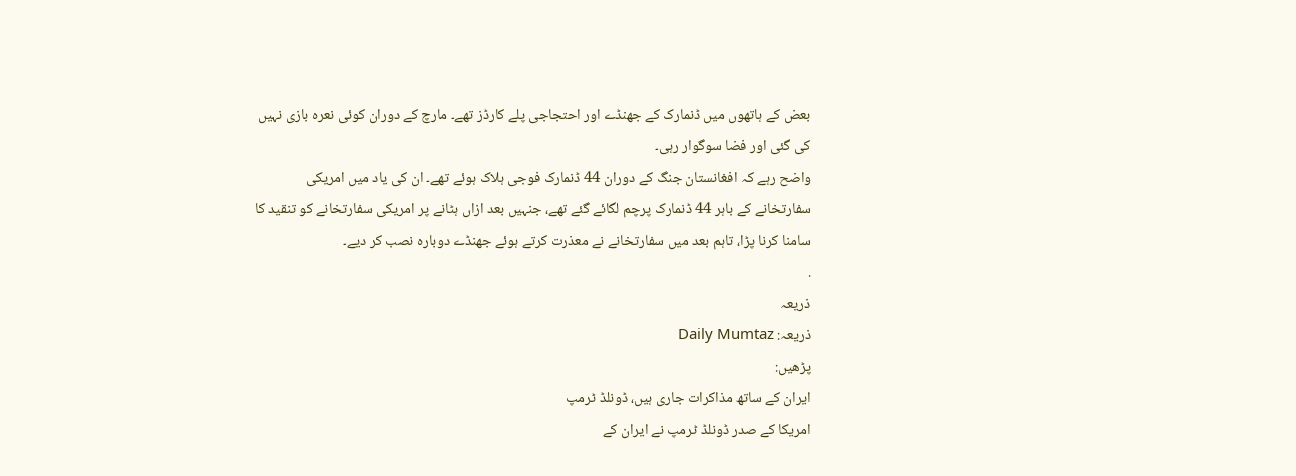بعض کے ہاتھوں میں ڈنمارک کے جھنڈے اور احتجاجی پلے کارڈز تھے۔ مارچ کے دوران کوئی نعرہ بازی نہیں کی گئی اور فضا سوگوار رہی۔
واضح رہے کہ افغانستان جنگ کے دوران 44 ڈنمارک فوجی ہلاک ہوئے تھے۔ ان کی یاد میں امریکی سفارتخانے کے باہر 44 ڈنمارک پرچم لگائے گئے تھے، جنہیں بعد ازاں ہٹانے پر امریکی سفارتخانے کو تنقید کا سامنا کرنا پڑا، تاہم بعد میں سفارتخانے نے معذرت کرتے ہوئے جھنڈے دوبارہ نصب کر دیے۔
.
ذریعہ
ذریعہ: Daily Mumtaz
پڑھیں:
ایران کے ساتھ مذاکرات جاری ہیں، ڈونلڈ ٹرمپ
امریکا کے صدر ڈونلڈ ٹرمپ نے ایران کے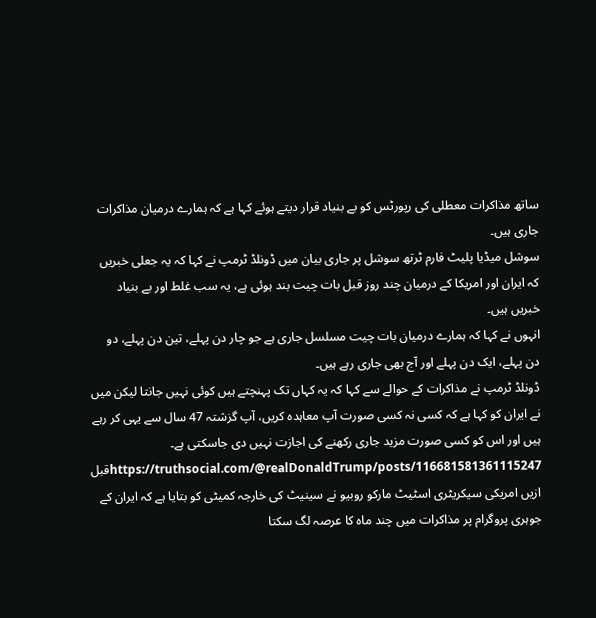ساتھ مذاکرات معطلی کی رپورٹس کو بے بنیاد قرار دیتے ہوئے کہا ہے کہ ہمارے درمیان مذاکرات جاری ہیں۔
سوشل میڈیا پلیٹ فارم ٹرتھ سوشل پر جاری بیان میں ڈونلڈ ٹرمپ نے کہا کہ یہ جعلی خبریں کہ ایران اور امریکا کے درمیان چند روز قبل بات چیت بند ہوئی ہے، یہ سب غلط اور بے بنیاد خبریں ہیں۔
انہوں نے کہا کہ ہمارے درمیان بات چیت مسلسل جاری ہے جو چار دن پہلے، تین دن پہلے، دو دن پہلے، ایک دن پہلے اور آج بھی جاری رہے ہیں۔
ڈونلڈ ٹرمپ نے مذاکرات کے حوالے سے کہا کہ یہ کہاں تک پہنچتے ہیں کوئی نہیں جانتا لیکن میں نے ایران کو کہا ہے کہ کسی نہ کسی صورت آپ معاہدہ کریں، آپ گزشتہ 47 سال سے یہی کر رہے ہیں اور اس کو کسی صورت مزید جاری رکھنے کی اجازت نہیں دی جاسکتی ہے۔
https://truthsocial.com/@realDonaldTrump/posts/116681581361115247قبل ازیں امریکی سیکریٹری اسٹیٹ مارکو روبیو نے سینیٹ کی خارجہ کمیٹی کو بتایا ہے کہ ایران کے جوہری پروگرام پر مذاکرات میں چند ماہ کا عرصہ لگ سکتا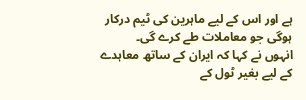ہے اور اس کے لیے ماہرین کی ٹیم درکار ہوگی جو معاملات طے کرے گی۔
انہوں نے کہا کہ ایران کے ساتھ معاہدے کے لیے بغیر ٹول کے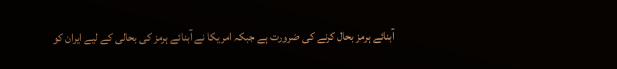آبنائے ہرمز بحال کرنے کی ضرورت ہے جبکہ امریکا نے آبنائے ہرمز کی بحالی کے لیے ایران کو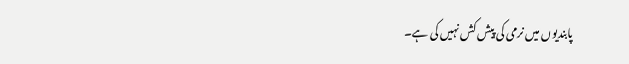پابندیوں میں نرمی کی پیش کش نہیں کی ہے۔